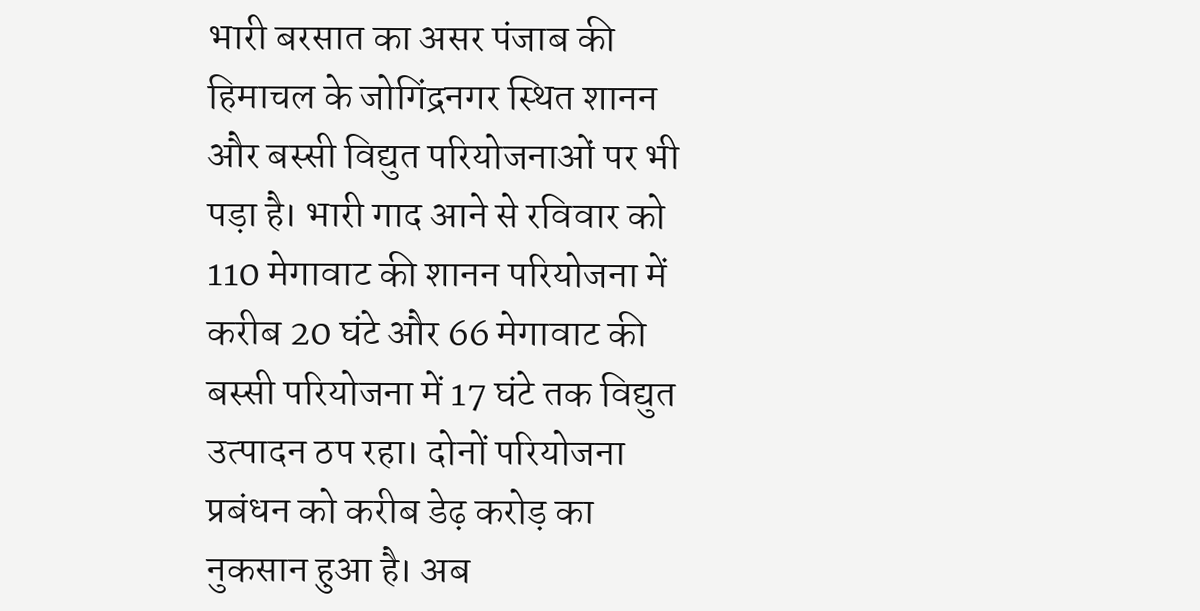भारी बरसात का असर पंजाब की हिमाचल के जोगिंद्रनगर स्थित शानन और बस्सी विद्युत परियोजनाओं पर भी पड़ा है। भारी गाद आने से रविवार को 110 मेगावाट की शानन परियोजना में करीब 20 घंटे और 66 मेगावाट की बस्सी परियोजना में 17 घंटे तक विद्युत उत्पादन ठप रहा। दोनों परियोजना प्रबंधन को करीब डेढ़ करोड़ का नुकसान हुआ है। अब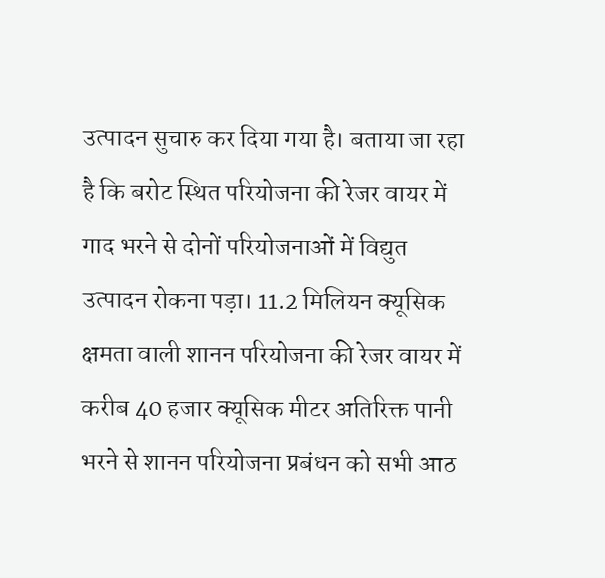उत्पादन सुचारु कर दिया गया है। बताया जा रहा है कि बरोट स्थित परियोजना की रेजर वायर में गाद भरने से दोनों परियोजनाओं में विद्युत उत्पादन रोकना पड़ा। 11.2 मिलियन क्यूसिक क्षमता वाली शानन परियोजना की रेजर वायर में करीब 40 हजार क्यूसिक मीटर अतिरिक्त पानी भरने से शानन परियोजना प्रबंधन को सभी आठ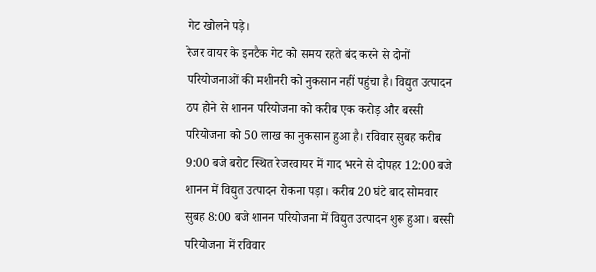गेट खोलने पड़े।
रेजर वायर के इनटैक गेट को समय रहते बंद करने से दोनों परियोजनाओं की मशीनरी को नुकसान नहीं पहुंचा है। विद्युत उत्पादन ठप होने से शानन परियोजना को करीब एक करोड़ और बस्सी परियोजना को 50 लाख का नुकसान हुआ है। रविवार सुबह करीब 9:00 बजे बरोट स्थित रेजरवायर में गाद भरने से दोपहर 12:00 बजे शानन में विद्युत उत्पादन रोकना पड़ा। करीब 20 घंटे बाद सोमवार सुबह 8:00 बजे शानन परियोजना में विद्युत उत्पादन शुरू हुआ। बस्सी परियोजना में रविवार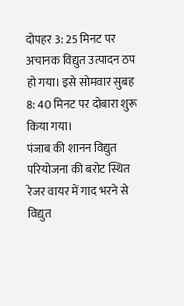दोपहर 3: 25 मिनट पर अचानक विद्युत उत्पादन ठप हो गया। इसे सोमवार सुबह 8: 40 मिनट पर दोबारा शुरू किया गया।
पंजाब की शानन विद्युत परियोजना की बरोट स्थित रेजर वायर में गाद भरने से विद्युत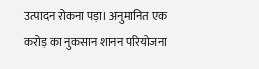उत्पादन रोकना पड़ा। अनुमानित एक करोड़ का नुकसान शानन परियोजना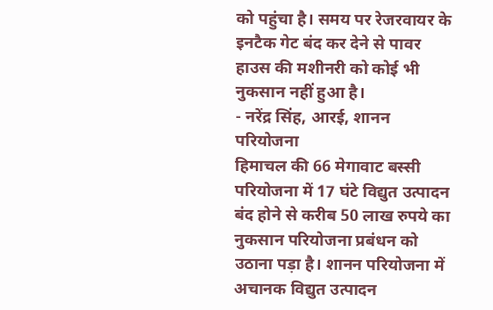को पहुंचा है। समय पर रेजरवायर के इनटैक गेट बंद कर देने से पावर हाउस की मशीनरी को कोई भी नुकसान नहीं हुआ है।
- नरेंद्र सिंह, आरई, शानन परियोजना
हिमाचल की 66 मेगावाट बस्सी परियोजना में 17 घंटे विद्युत उत्पादन बंद होने से करीब 50 लाख रुपये का नुकसान परियोजना प्रबंधन को उठाना पड़ा है। शानन परियोजना में अचानक विद्युत उत्पादन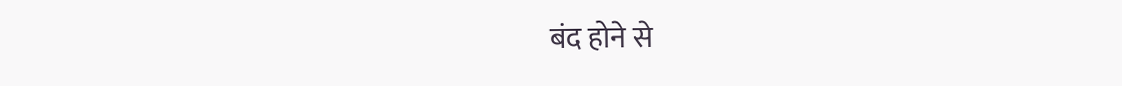बंद होने से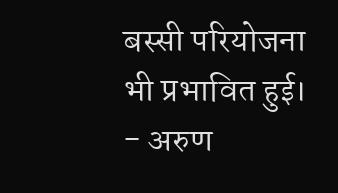बस्सी परियोजना भी प्रभावित हुई।
- अरुण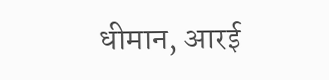धीमान, आरई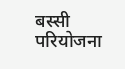बस्सी परियोजना